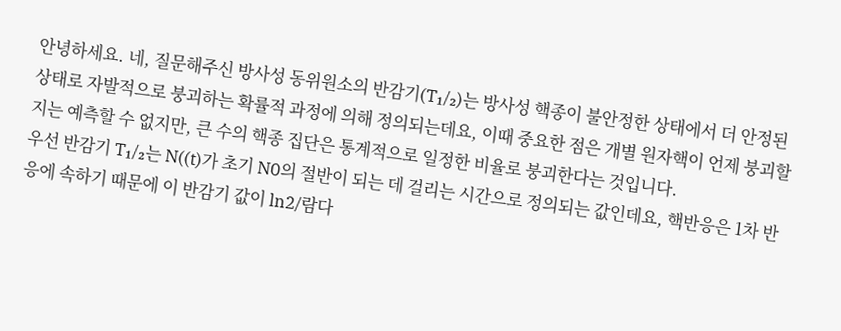안녕하세요. 네, 질문해주신 방사성 동위원소의 반감기(T₁/₂)는 방사성 핵종이 불안정한 상태에서 더 안정된 상태로 자발적으로 붕괴하는 확률적 과정에 의해 정의되는데요, 이때 중요한 점은 개별 원자핵이 언제 붕괴할지는 예측할 수 없지만, 큰 수의 핵종 집단은 통계적으로 일정한 비율로 붕괴한다는 것입니다.
우선 반감기 T₁/₂는 N((t)가 초기 N0의 절반이 되는 데 걸리는 시간으로 정의되는 값인데요, 핵반응은 1차 반응에 속하기 때문에 이 반감기 값이 ln2/람다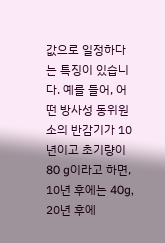값으로 일정하다는 특징이 있습니다. 예를 들어, 어떤 방사성 동위원소의 반감기가 10년이고 초기량이 80 g이라고 하면, 10년 후에는 40g, 20년 후에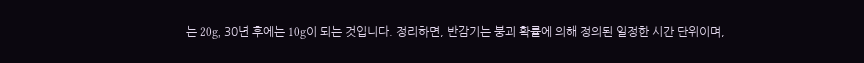는 20g, 30년 후에는 10g이 되는 것입니다. 정리하면, 반감기는 붕괴 확률에 의해 정의된 일정한 시간 단위이며,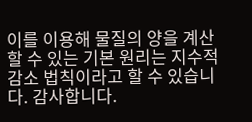이를 이용해 물질의 양을 계산할 수 있는 기본 원리는 지수적 감소 법칙이라고 할 수 있습니다. 감사합니다.